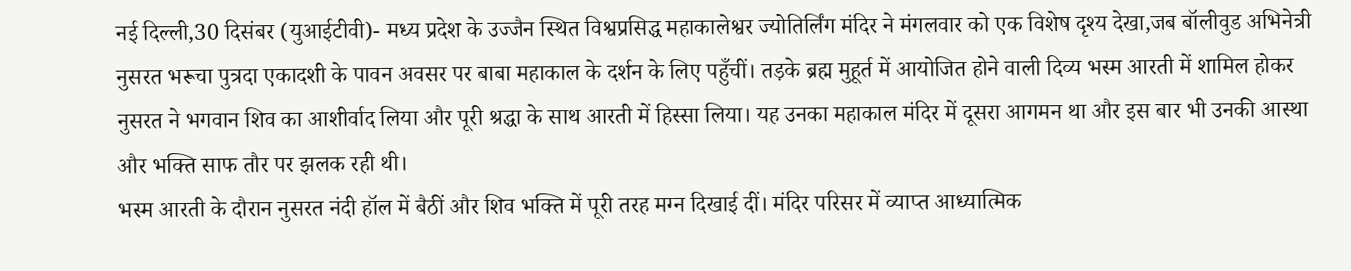नई दिल्ली,30 दिसंबर (युआईटीवी)- मध्य प्रदेश के उज्जैन स्थित विश्वप्रसिद्ध महाकालेश्वर ज्योतिर्लिंग मंदिर ने मंगलवार को एक विशेष दृश्य देखा,जब बॉलीवुड अभिनेत्री नुसरत भरूचा पुत्रदा एकादशी के पावन अवसर पर बाबा महाकाल के दर्शन के लिए पहुँचीं। तड़के ब्रह्म मुहूर्त में आयोजित होने वाली दिव्य भस्म आरती में शामिल होकर नुसरत ने भगवान शिव का आशीर्वाद लिया और पूरी श्रद्धा के साथ आरती में हिस्सा लिया। यह उनका महाकाल मंदिर में दूसरा आगमन था और इस बार भी उनकी आस्था और भक्ति साफ तौर पर झलक रही थी।
भस्म आरती के दौरान नुसरत नंदी हॉल में बैठीं और शिव भक्ति में पूरी तरह मग्न दिखाई दीं। मंदिर परिसर में व्याप्त आध्यात्मिक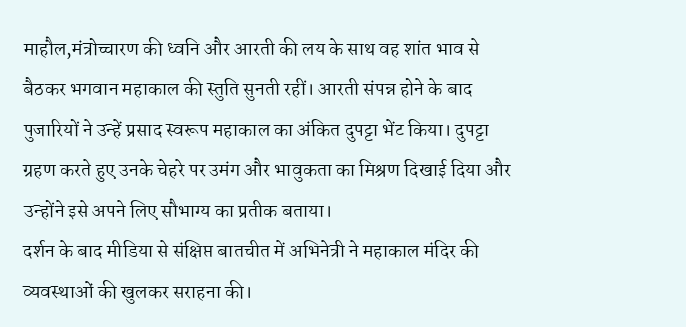माहौल,मंत्रोच्चारण की ध्वनि और आरती की लय के साथ वह शांत भाव से बैठकर भगवान महाकाल की स्तुति सुनती रहीं। आरती संपन्न होने के बाद पुजारियों ने उन्हें प्रसाद स्वरूप महाकाल का अंकित दुपट्टा भेंट किया। दुपट्टा ग्रहण करते हुए उनके चेहरे पर उमंग और भावुकता का मिश्रण दिखाई दिया और उन्होंने इसे अपने लिए सौभाग्य का प्रतीक बताया।
दर्शन के बाद मीडिया से संक्षिप्त बातचीत में अभिनेत्री ने महाकाल मंदिर की व्यवस्थाओं की खुलकर सराहना की।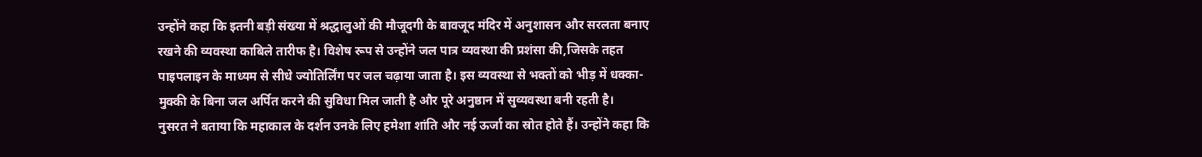उन्होंने कहा कि इतनी बड़ी संख्या में श्रद्धालुओं की मौजूदगी के बावजूद मंदिर में अनुशासन और सरलता बनाए रखने की व्यवस्था काबिले तारीफ है। विशेष रूप से उन्होंने जल पात्र व्यवस्था की प्रशंसा की,जिसके तहत पाइपलाइन के माध्यम से सीधे ज्योतिर्लिंग पर जल चढ़ाया जाता है। इस व्यवस्था से भक्तों को भीड़ में धक्का-मुक्की के बिना जल अर्पित करने की सुविधा मिल जाती है और पूरे अनुष्ठान में सुव्यवस्था बनी रहती है।
नुसरत ने बताया कि महाकाल के दर्शन उनके लिए हमेशा शांति और नई ऊर्जा का स्रोत होते हैं। उन्होंने कहा कि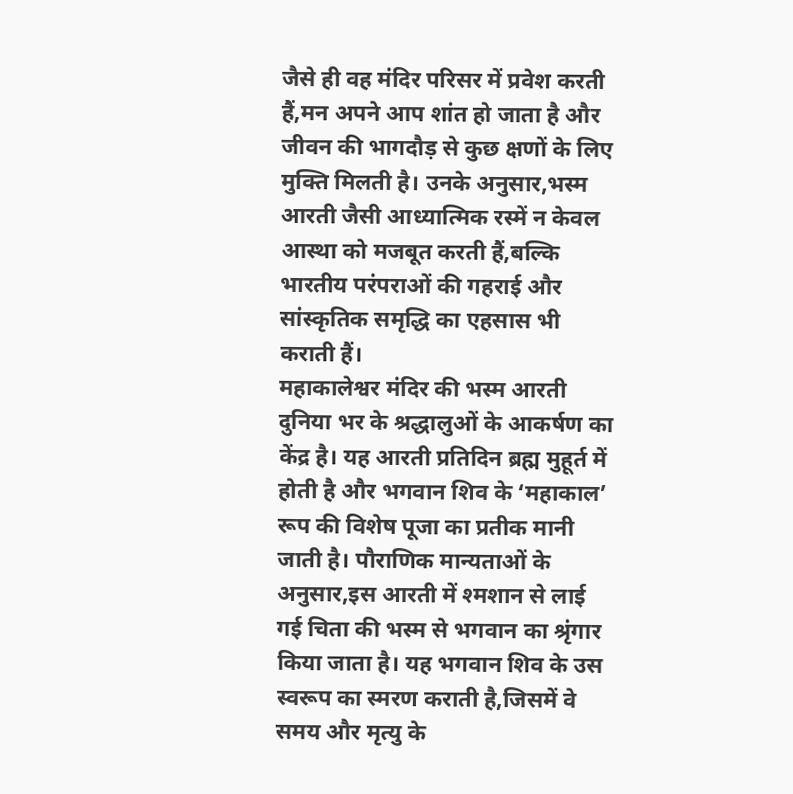जैसे ही वह मंदिर परिसर में प्रवेश करती हैं,मन अपने आप शांत हो जाता है और जीवन की भागदौड़ से कुछ क्षणों के लिए मुक्ति मिलती है। उनके अनुसार,भस्म आरती जैसी आध्यात्मिक रस्में न केवल आस्था को मजबूत करती हैं,बल्कि भारतीय परंपराओं की गहराई और सांस्कृतिक समृद्धि का एहसास भी कराती हैं।
महाकालेश्वर मंदिर की भस्म आरती दुनिया भर के श्रद्धालुओं के आकर्षण का केंद्र है। यह आरती प्रतिदिन ब्रह्म मुहूर्त में होती है और भगवान शिव के ‘महाकाल’ रूप की विशेष पूजा का प्रतीक मानी जाती है। पौराणिक मान्यताओं के अनुसार,इस आरती में श्मशान से लाई गई चिता की भस्म से भगवान का श्रृंगार किया जाता है। यह भगवान शिव के उस स्वरूप का स्मरण कराती है,जिसमें वे समय और मृत्यु के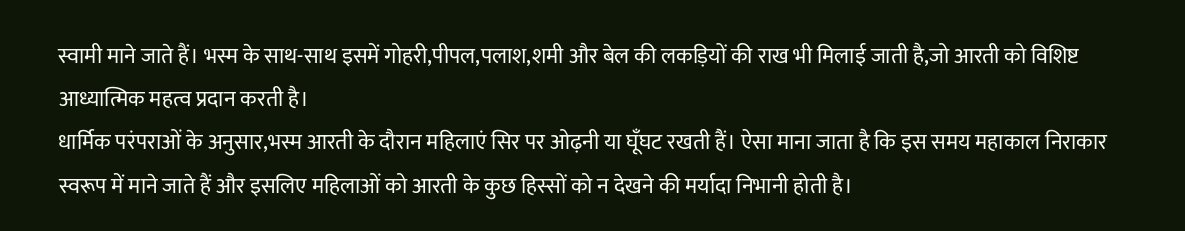स्वामी माने जाते हैं। भस्म के साथ-साथ इसमें गोहरी,पीपल,पलाश,शमी और बेल की लकड़ियों की राख भी मिलाई जाती है,जो आरती को विशिष्ट आध्यात्मिक महत्व प्रदान करती है।
धार्मिक परंपराओं के अनुसार,भस्म आरती के दौरान महिलाएं सिर पर ओढ़नी या घूँघट रखती हैं। ऐसा माना जाता है कि इस समय महाकाल निराकार स्वरूप में माने जाते हैं और इसलिए महिलाओं को आरती के कुछ हिस्सों को न देखने की मर्यादा निभानी होती है।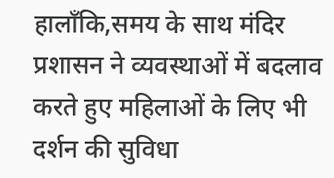हालाँकि,समय के साथ मंदिर प्रशासन ने व्यवस्थाओं में बदलाव करते हुए महिलाओं के लिए भी दर्शन की सुविधा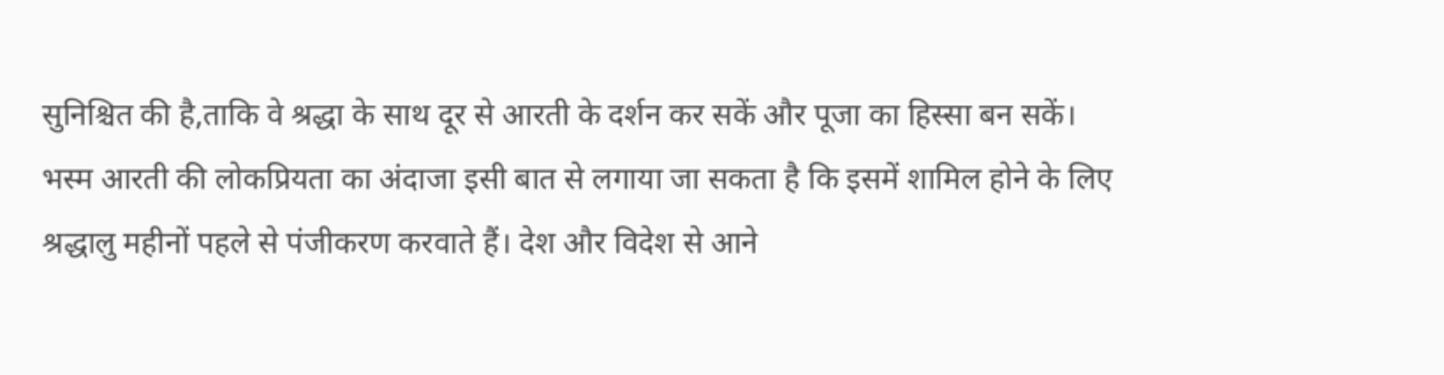सुनिश्चित की है,ताकि वे श्रद्धा के साथ दूर से आरती के दर्शन कर सकें और पूजा का हिस्सा बन सकें।
भस्म आरती की लोकप्रियता का अंदाजा इसी बात से लगाया जा सकता है कि इसमें शामिल होने के लिए श्रद्धालु महीनों पहले से पंजीकरण करवाते हैं। देश और विदेश से आने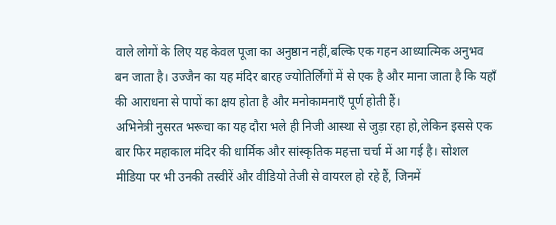वाले लोगों के लिए यह केवल पूजा का अनुष्ठान नहीं,बल्कि एक गहन आध्यात्मिक अनुभव बन जाता है। उज्जैन का यह मंदिर बारह ज्योतिर्लिंगों में से एक है और माना जाता है कि यहाँ की आराधना से पापों का क्षय होता है और मनोकामनाएँ पूर्ण होती हैं।
अभिनेत्री नुसरत भरूचा का यह दौरा भले ही निजी आस्था से जुड़ा रहा हो,लेकिन इससे एक बार फिर महाकाल मंदिर की धार्मिक और सांस्कृतिक महत्ता चर्चा में आ गई है। सोशल मीडिया पर भी उनकी तस्वीरें और वीडियो तेजी से वायरल हो रहे हैं, जिनमें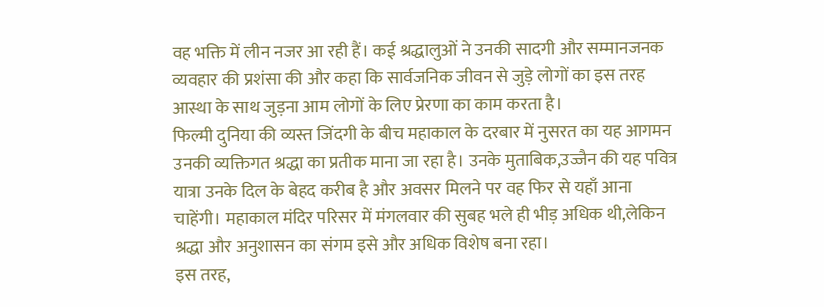वह भक्ति में लीन नजर आ रही हैं। कई श्रद्धालुओं ने उनकी सादगी और सम्मानजनक व्यवहार की प्रशंसा की और कहा कि सार्वजनिक जीवन से जुड़े लोगों का इस तरह आस्था के साथ जुड़ना आम लोगों के लिए प्रेरणा का काम करता है।
फिल्मी दुनिया की व्यस्त जिंदगी के बीच महाकाल के दरबार में नुसरत का यह आगमन उनकी व्यक्तिगत श्रद्धा का प्रतीक माना जा रहा है। उनके मुताबिक,उज्जैन की यह पवित्र यात्रा उनके दिल के बेहद करीब है और अवसर मिलने पर वह फिर से यहाँ आना चाहेंगी। महाकाल मंदिर परिसर में मंगलवार की सुबह भले ही भीड़ अधिक थी,लेकिन श्रद्धा और अनुशासन का संगम इसे और अधिक विशेष बना रहा।
इस तरह,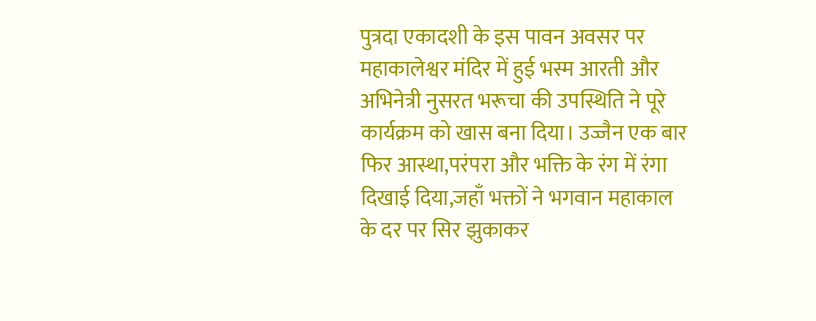पुत्रदा एकादशी के इस पावन अवसर पर महाकालेश्वर मंदिर में हुई भस्म आरती और अभिनेत्री नुसरत भरूचा की उपस्थिति ने पूरे कार्यक्रम को खास बना दिया। उज्जैन एक बार फिर आस्था,परंपरा और भक्ति के रंग में रंगा दिखाई दिया,जहाँ भक्तों ने भगवान महाकाल के दर पर सिर झुकाकर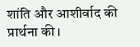शांति और आशीर्वाद की प्रार्थना की।